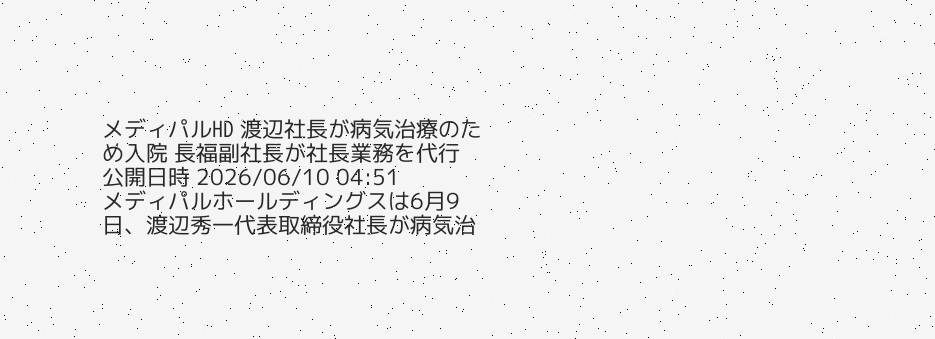メディパルHD 渡辺社長が病気治療のため入院 長福副社長が社長業務を代行
公開日時 2026/06/10 04:51
メディパルホールディングスは6月9日、渡辺秀一代表取締役社長が病気治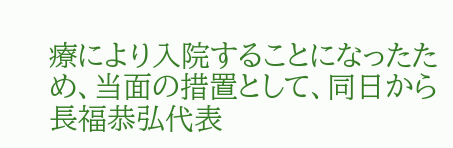療により入院することになったため、当面の措置として、同日から長福恭弘代表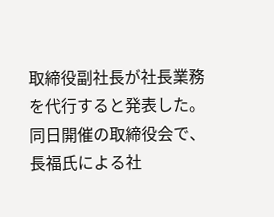取締役副社長が社長業務を代行すると発表した。同日開催の取締役会で、長福氏による社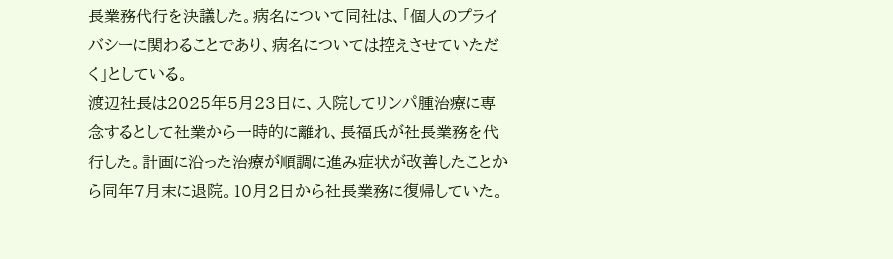長業務代行を決議した。病名について同社は、「個人のプライバシーに関わることであり、病名については控えさせていただく」としている。
渡辺社長は2025年5月23日に、入院してリンパ腫治療に専念するとして社業から一時的に離れ、長福氏が社長業務を代行した。計画に沿った治療が順調に進み症状が改善したことから同年7月末に退院。10月2日から社長業務に復帰していた。